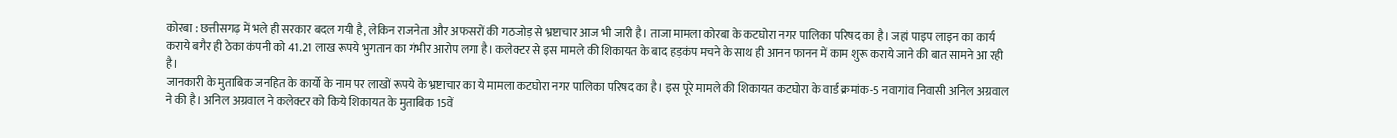कोरबा : छत्तीसगढ़ में भले ही सरकार बदल गयी है, लेकिन राजनेता और अफसरों की गठजोड़ से भ्रष्टाचार आज भी जारी है। ताजा मामला कोरबा के कटघोरा नगर पालिका परिषद का है। जहां पाइप लाइन का कार्य कराये बगैर ही ठेका कंपनी को 41.21 लाख रूपये भुगतान का गंभीर आरोप लगा है। कलेक्टर से इस मामले की शिकायत के बाद हड़कंप मचने के साथ ही आनन फानन में काम शुरू कराये जाने की बात सामने आ रही है।
जानकारी के मुताबिक जनहित के कार्यो के नाम पर लाखों रूपये के भ्रष्टाचार का ये मामला कटघोरा नगर पालिका परिषद का है। इस पूरे मामले की शिकायत कटघोरा के वार्ड क्रमांक-5 नवागांव निवासी अनिल अग्रवाल ने की है। अनिल अग्रवाल ने कलेक्टर को किये शिकायत के मुताबिक 15वें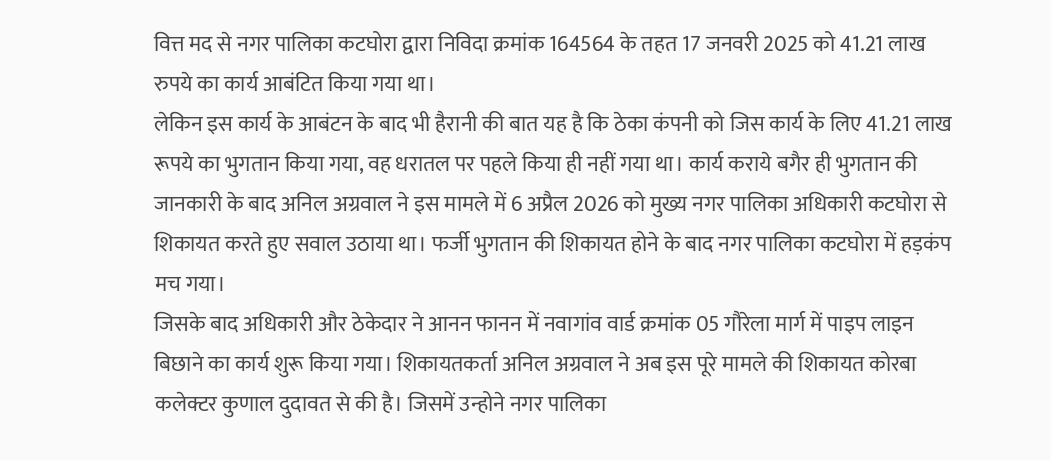वित्त मद से नगर पालिका कटघोरा द्वारा निविदा क्रमांक 164564 के तहत 17 जनवरी 2025 को 41.21 लाख रुपये का कार्य आबंटित किया गया था।
लेकिन इस कार्य के आबंटन के बाद भी हैरानी की बात यह है कि ठेका कंपनी को जिस कार्य के लिए 41.21 लाख रूपये का भुगतान किया गया, वह धरातल पर पहले किया ही नहीं गया था। कार्य कराये बगैर ही भुगतान की जानकारी के बाद अनिल अग्रवाल ने इस मामले में 6 अप्रैल 2026 को मुख्य नगर पालिका अधिकारी कटघोरा से शिकायत करते हुए सवाल उठाया था। फर्जी भुगतान की शिकायत होने के बाद नगर पालिका कटघोरा में हड़कंप मच गया।
जिसके बाद अधिकारी और ठेकेदार ने आनन फानन में नवागांव वार्ड क्रमांक 05 गौरेला मार्ग में पाइप लाइन बिछाने का कार्य शुरू किया गया। शिकायतकर्ता अनिल अग्रवाल ने अब इस पूरे मामले की शिकायत कोरबा कलेक्टर कुणाल दुदावत से की है। जिसमें उन्होने नगर पालिका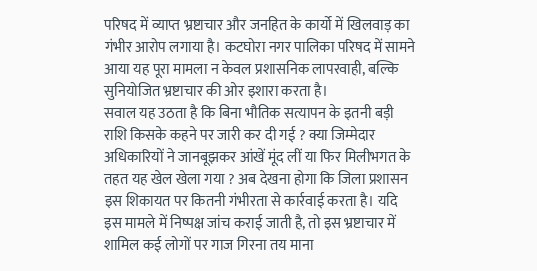परिषद में व्याप्त भ्रष्टाचार और जनहित के कार्यो में खिलवाड़ का गंभीर आरोप लगाया है। कटघोरा नगर पालिका परिषद में सामने आया यह पूरा मामला न केवल प्रशासनिक लापरवाही, बल्कि सुनियोजित भ्रष्टाचार की ओर इशारा करता है।
सवाल यह उठता है कि बिना भौतिक सत्यापन के इतनी बड़ी राशि किसके कहने पर जारी कर दी गई ? क्या जिम्मेदार अधिकारियों ने जानबूझकर आंखें मूंद लीं या फिर मिलीभगत के तहत यह खेल खेला गया ? अब देखना होगा कि जिला प्रशासन इस शिकायत पर कितनी गंभीरता से कार्रवाई करता है। यदि इस मामले में निष्पक्ष जांच कराई जाती है, तो इस भ्रष्टाचार में शामिल कई लोगों पर गाज गिरना तय माना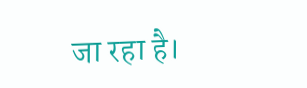जा रहा है।